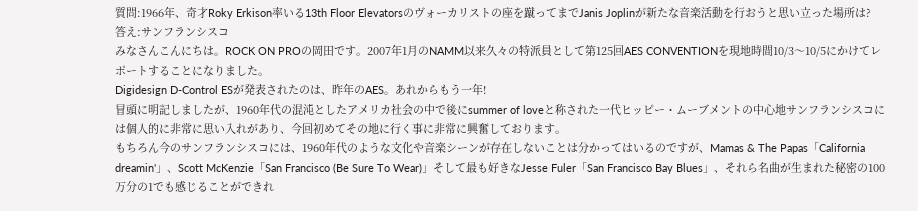質問:1966年、奇才Roky Erkison率いる13th Floor Elevatorsのヴォーカリストの座を蹴ってまでJanis Joplinが新たな音楽活動を行おうと思い立った場所は?
答え:サンフランシスコ
みなさんこんにちは。ROCK ON PROの岡田です。2007年1月のNAMM以来久々の特派員として第125回AES CONVENTIONを現地時間10/3〜10/5にかけてレポートすることになりました。
Digidesign D-Control ESが発表されたのは、昨年のAES。あれからもう一年!
冒頭に明記しましたが、1960年代の混沌としたアメリカ社会の中で後にsummer of loveと称された一代ヒッピー・ムーブメントの中心地サンフランシスコには個人的に非常に思い入れがあり、今回初めてその地に行く事に非常に興奮しております。
もちろん今のサンフランシスコには、1960年代のような文化や音楽シーンが存在しないことは分かってはいるのですが、Mamas & The Papas「California dreamin'」、Scott McKenzie「San Francisco (Be Sure To Wear)」そして最も好きなJesse Fuler「San Francisco Bay Blues」、それら名曲が生まれた秘密の100万分の1でも感じることができれ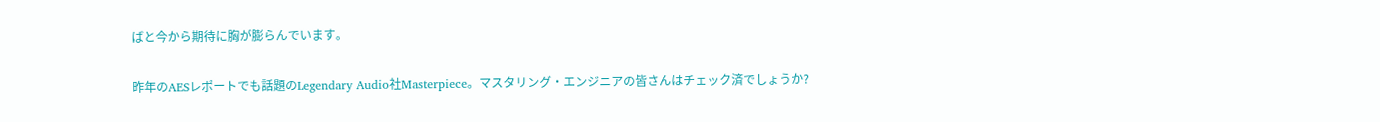ばと今から期待に胸が膨らんでいます。

昨年のAESレポートでも話題のLegendary Audio社Masterpiece。マスタリング・エンジニアの皆さんはチェック済でしょうか?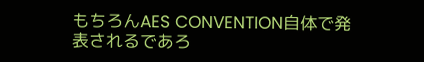もちろんAES CONVENTION自体で発表されるであろ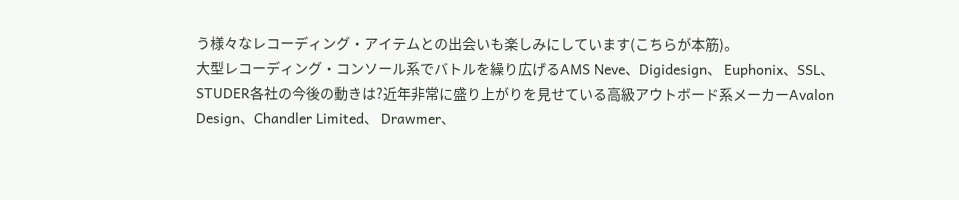う様々なレコーディング・アイテムとの出会いも楽しみにしています(こちらが本筋)。
大型レコーディング・コンソール系でバトルを繰り広げるAMS Neve、Digidesign、 Euphonix、SSL、STUDER各社の今後の動きは?近年非常に盛り上がりを見せている高級アウトボード系メーカーAvalon Design、Chandler Limited、 Drawmer、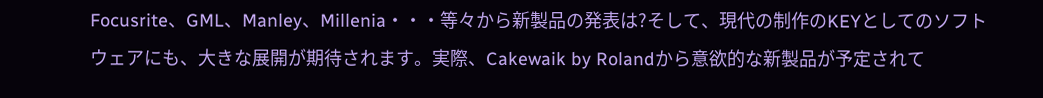Focusrite、GML、Manley、Millenia・・・等々から新製品の発表は?そして、現代の制作のKEYとしてのソフトウェアにも、大きな展開が期待されます。実際、Cakewaik by Rolandから意欲的な新製品が予定されて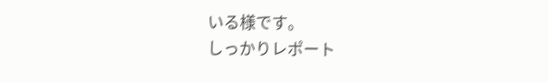いる様です。
しっかりレポート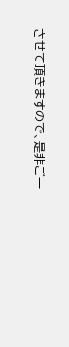させて頂きますので、是非ご一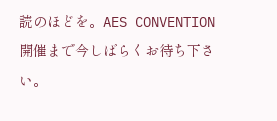読のほどを。AES CONVENTION開催まで今しばらくお待ち下さい。